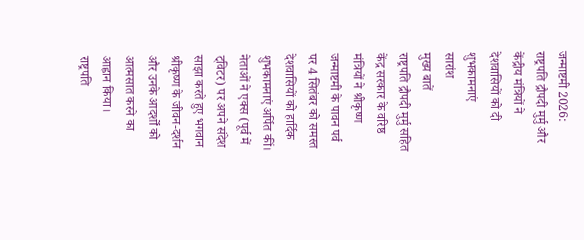जन्माष्टमी 2026: राष्ट्रपति द्रौपदी मुर्मु और केंद्रीय मंत्रियों ने देशवासियों को दी शुभकामनाएं
सारांश
मुख्य बातें
राष्ट्रपति द्रौपदी मुर्मु सहित केंद्र सरकार के वरिष्ठ मंत्रियों ने श्रीकृष्ण जन्माष्टमी के पावन पर्व पर 4 सितंबर को समस्त देशवासियों को हार्दिक शुभकामनाएं अर्पित कीं। नेताओं ने एक्स (पूर्व में ट्विटर) पर अपने संदेश साझा करते हुए भगवान श्रीकृष्ण के जीवन-दर्शन और उनके आदर्शों को आत्मसात करने का आह्वान किया।
राष्ट्रपति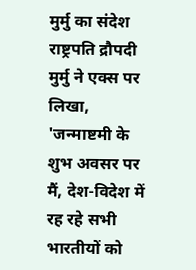मुर्मु का संदेश
राष्ट्रपति द्रौपदी मुर्मु ने एक्स पर लिखा, 'जन्माष्टमी के शुभ अवसर पर मैं, देश-विदेश में रह रहे सभी भारतीयों को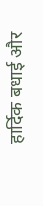हार्दिक बधाई और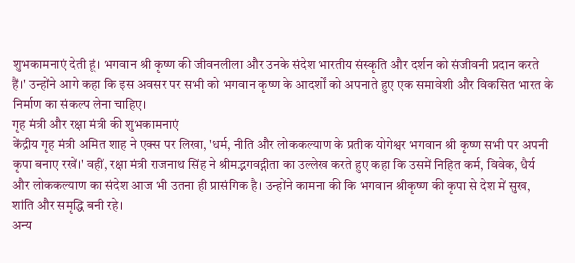शुभकामनाएं देती हूं। भगवान श्री कृष्ण की जीवनलीला और उनके संदेश भारतीय संस्कृति और दर्शन को संजीवनी प्रदान करते हैं।' उन्होंने आगे कहा कि इस अवसर पर सभी को भगवान कृष्ण के आदर्शों को अपनाते हुए एक समावेशी और विकसित भारत के निर्माण का संकल्प लेना चाहिए।
गृह मंत्री और रक्षा मंत्री की शुभकामनाएं
केंद्रीय गृह मंत्री अमित शाह ने एक्स पर लिखा, 'धर्म, नीति और लोककल्याण के प्रतीक योगेश्वर भगवान श्री कृष्ण सभी पर अपनी कृपा बनाए रखें।' वहीं, रक्षा मंत्री राजनाथ सिंह ने श्रीमद्भगवद्गीता का उल्लेख करते हुए कहा कि उसमें निहित कर्म, विवेक, धैर्य और लोककल्याण का संदेश आज भी उतना ही प्रासंगिक है। उन्होंने कामना की कि भगवान श्रीकृष्ण की कृपा से देश में सुख, शांति और समृद्धि बनी रहे।
अन्य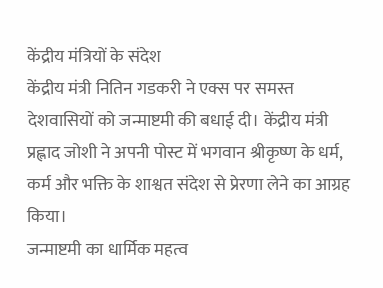केंद्रीय मंत्रियों के संदेश
केंद्रीय मंत्री नितिन गडकरी ने एक्स पर समस्त देशवासियों को जन्माष्टमी की बधाई दी। केंद्रीय मंत्री प्रह्लाद जोशी ने अपनी पोस्ट में भगवान श्रीकृष्ण के धर्म, कर्म और भक्ति के शाश्वत संदेश से प्रेरणा लेने का आग्रह किया।
जन्माष्टमी का धार्मिक महत्व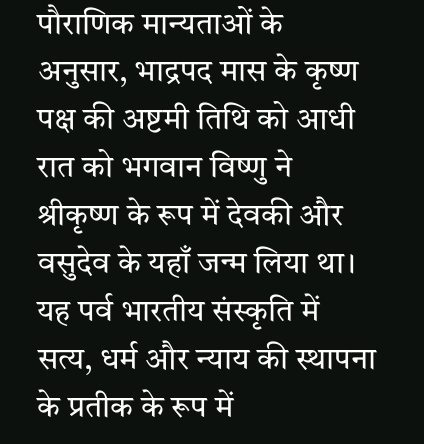पौराणिक मान्यताओं के अनुसार, भाद्रपद मास के कृष्ण पक्ष की अष्टमी तिथि को आधी रात को भगवान विष्णु ने श्रीकृष्ण के रूप में देवकी और वसुदेव के यहाँ जन्म लिया था। यह पर्व भारतीय संस्कृति में सत्य, धर्म और न्याय की स्थापना के प्रतीक के रूप में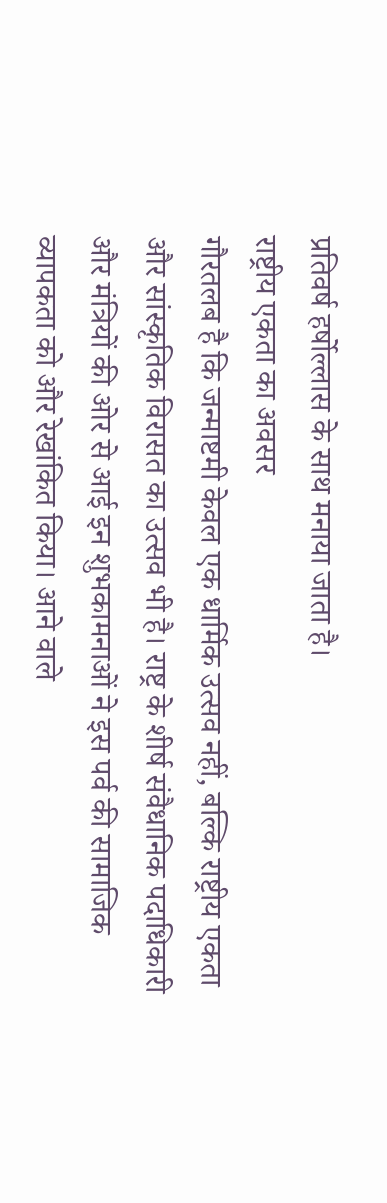प्रतिवर्ष हर्षोल्लास के साथ मनाया जाता है।
राष्ट्रीय एकता का अवसर
गौरतलब है कि जन्माष्टमी केवल एक धार्मिक उत्सव नहीं, बल्कि राष्ट्रीय एकता और सांस्कृतिक विरासत का उत्सव भी है। राष्ट्र के शीर्ष संवैधानिक पदाधिकारी और मंत्रियों की ओर से आई इन शुभकामनाओं ने इस पर्व की सामाजिक व्यापकता को और रेखांकित किया। आने वाले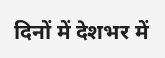दिनों में देशभर में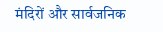मंदिरों और सार्वजनिक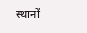स्थानों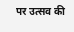पर उत्सव की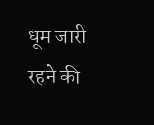धूम जारी रहने की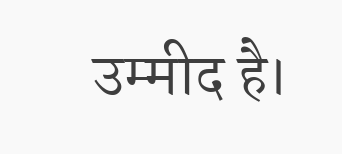उम्मीद है।